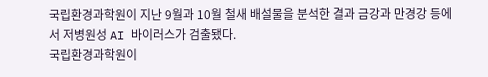국립환경과학원이 지난 9월과 10월 철새 배설물을 분석한 결과 금강과 만경강 등에서 저병원성 AI 바이러스가 검출됐다.
국립환경과학원이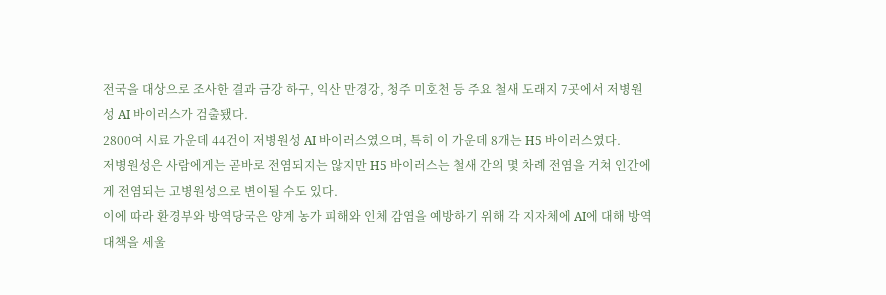전국을 대상으로 조사한 결과 금강 하구, 익산 만경강, 청주 미호천 등 주요 철새 도래지 7곳에서 저병원성 AI 바이러스가 검출됐다.
2800여 시료 가운데 44건이 저병원성 AI 바이러스였으며, 특히 이 가운데 8개는 H5 바이러스였다.
저병원성은 사람에게는 곧바로 전염되지는 않지만 H5 바이러스는 철새 간의 몇 차례 전염을 거쳐 인간에게 전염되는 고병원성으로 변이될 수도 있다.
이에 따라 환경부와 방역당국은 양계 농가 피해와 인체 감염을 예방하기 위해 각 지자체에 AI에 대해 방역대책을 세울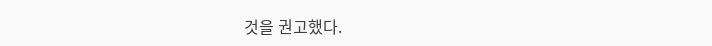것을 권고했다.